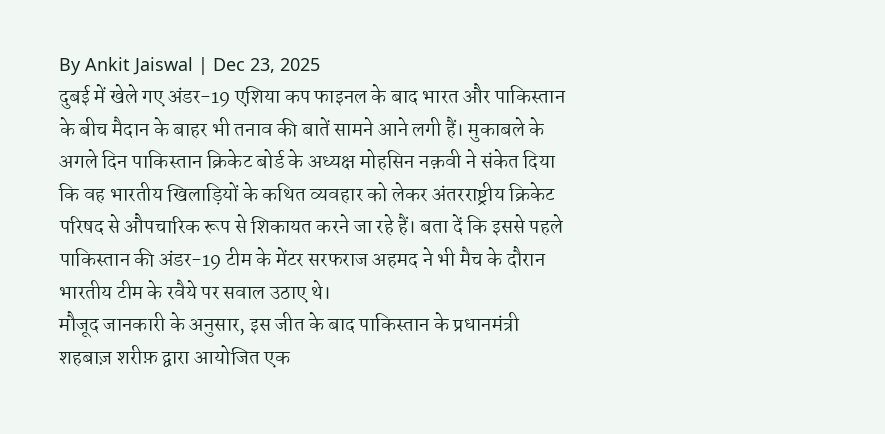By Ankit Jaiswal | Dec 23, 2025
दुबई में खेले गए अंडर-19 एशिया कप फाइनल के बाद भारत और पाकिस्तान के बीच मैदान के बाहर भी तनाव की बातें सामने आने लगी हैं। मुकाबले के अगले दिन पाकिस्तान क्रिकेट बोर्ड के अध्यक्ष मोहसिन नक़वी ने संकेत दिया कि वह भारतीय खिलाड़ियों के कथित व्यवहार को लेकर अंतरराष्ट्रीय क्रिकेट परिषद से औपचारिक रूप से शिकायत करने जा रहे हैं। बता दें कि इससे पहले पाकिस्तान की अंडर-19 टीम के मेंटर सरफराज अहमद ने भी मैच के दौरान भारतीय टीम के रवैये पर सवाल उठाए थे।
मौजूद जानकारी के अनुसार, इस जीत के बाद पाकिस्तान के प्रधानमंत्री शहबाज़ शरीफ़ द्वारा आयोजित एक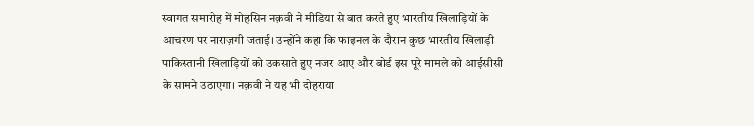स्वागत समारोह में मोहसिन नक़वी ने मीडिया से बात करते हुए भारतीय खिलाड़ियों के आचरण पर नाराज़गी जताई। उन्होंने कहा कि फाइनल के दौरान कुछ भारतीय खिलाड़ी पाकिस्तानी खिलाड़ियों को उकसाते हुए नजर आए और बोर्ड इस पूरे मामले को आईसीसी के सामने उठाएगा। नक़वी ने यह भी दोहराया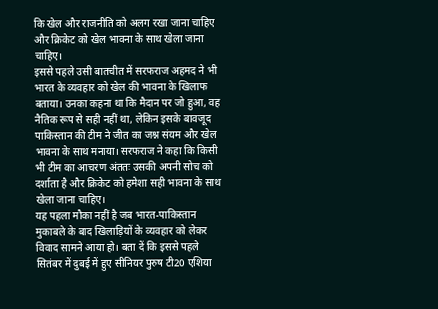कि खेल और राजनीति को अलग रखा जाना चाहिए और क्रिकेट को खेल भावना के साथ खेला जाना चाहिए।
इससे पहले उसी बातचीत में सरफराज अहमद ने भी भारत के व्यवहार को खेल की भावना के खिलाफ बताया। उनका कहना था कि मैदान पर जो हुआ, वह नैतिक रूप से सही नहीं था, लेकिन इसके बावजूद पाकिस्तान की टीम ने जीत का जश्न संयम और खेल भावना के साथ मनाया। सरफराज ने कहा कि किसी भी टीम का आचरण अंततः उसकी अपनी सोच को दर्शाता है और क्रिकेट को हमेशा सही भावना के साथ खेला जाना चाहिए।
यह पहला मौका नहीं है जब भारत-पाकिस्तान मुकाबले के बाद खिलाड़ियों के व्यवहार को लेकर विवाद सामने आया हो। बता दें कि इससे पहले सितंबर में दुबई में हुए सीनियर पुरुष टी20 एशिया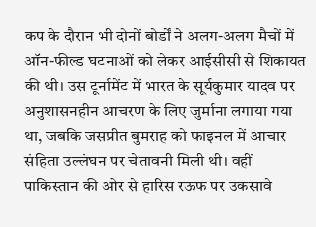कप के दौरान भी दोनों बोर्डों ने अलग-अलग मैचों में ऑन-फील्ड घटनाओं को लेकर आईसीसी से शिकायत की थी। उस टूर्नामेंट में भारत के सूर्यकुमार यादव पर अनुशासनहीन आचरण के लिए जुर्माना लगाया गया था, जबकि जसप्रीत बुमराह को फाइनल में आचार संहिता उल्लंघन पर चेतावनी मिली थी। वहीं पाकिस्तान की ओर से हारिस रऊफ पर उकसावे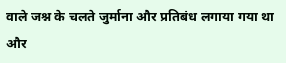वाले जश्न के चलते जुर्माना और प्रतिबंध लगाया गया था और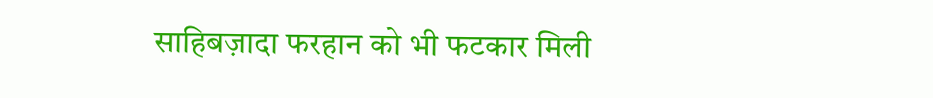साहिबज़ादा फरहान को भी फटकार मिली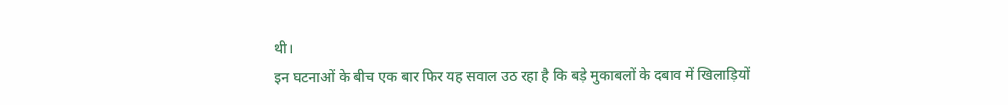थी।
इन घटनाओं के बीच एक बार फिर यह सवाल उठ रहा है कि बड़े मुकाबलों के दबाव में खिलाड़ियों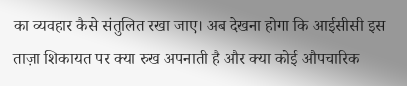का व्यवहार कैसे संतुलित रखा जाए। अब देखना होगा कि आईसीसी इस ताज़ा शिकायत पर क्या रुख अपनाती है और क्या कोई औपचारिक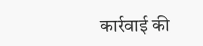कार्रवाई की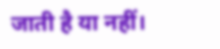जाती है या नहीं।